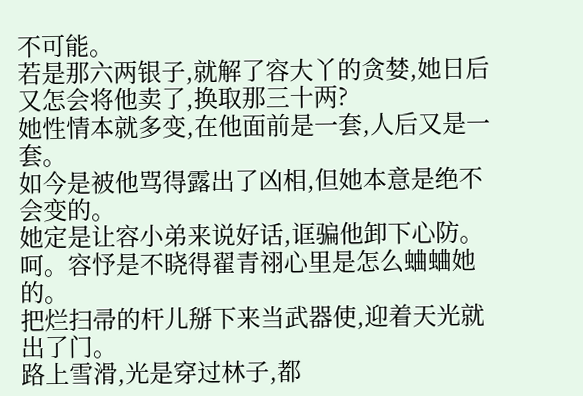不可能。
若是那六两银子,就解了容大丫的贪婪,她日后又怎会将他卖了,换取那三十两?
她性情本就多变,在他面前是一套,人后又是一套。
如今是被他骂得露出了凶相,但她本意是绝不会变的。
她定是让容小弟来说好话,诓骗他卸下心防。
呵。容忬是不晓得翟青祤心里是怎么蛐蛐她的。
把烂扫帚的杆儿掰下来当武器使,迎着天光就出了门。
路上雪滑,光是穿过林子,都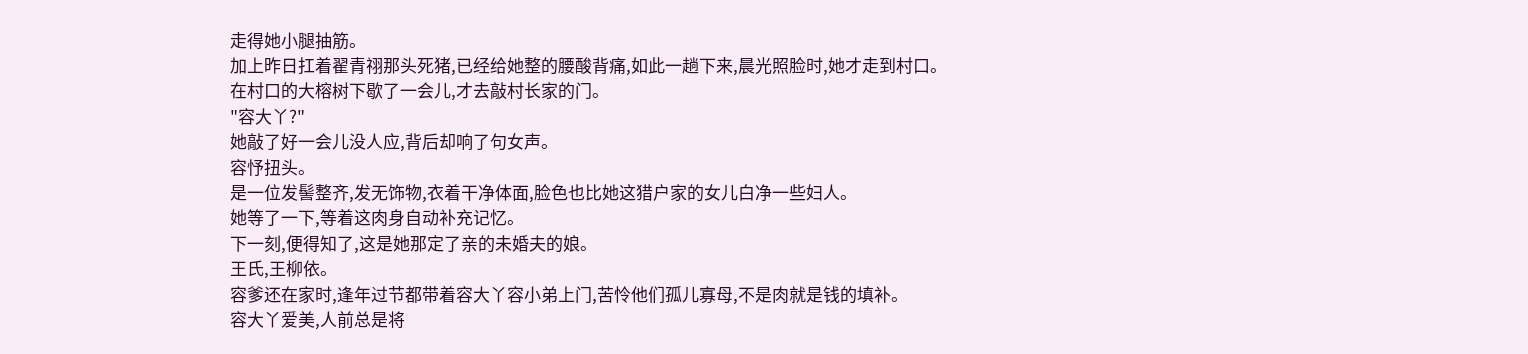走得她小腿抽筋。
加上昨日扛着翟青祤那头死猪,已经给她整的腰酸背痛,如此一趟下来,晨光照脸时,她才走到村口。
在村口的大榕树下歇了一会儿,才去敲村长家的门。
"容大丫?"
她敲了好一会儿没人应,背后却响了句女声。
容忬扭头。
是一位发髻整齐,发无饰物,衣着干净体面,脸色也比她这猎户家的女儿白净一些妇人。
她等了一下,等着这肉身自动补充记忆。
下一刻,便得知了,这是她那定了亲的未婚夫的娘。
王氏,王柳依。
容爹还在家时,逢年过节都带着容大丫容小弟上门,苦怜他们孤儿寡母,不是肉就是钱的填补。
容大丫爱美,人前总是将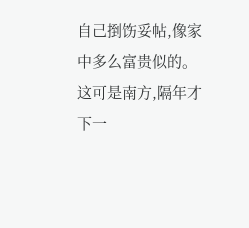自己捯饬妥帖,像家中多么富贵似的。
这可是南方,隔年才下一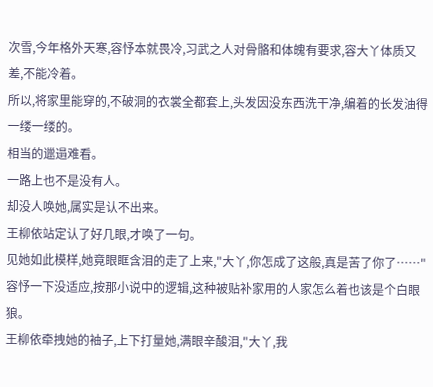次雪,今年格外天寒,容忬本就畏冷,习武之人对骨骼和体魄有要求,容大丫体质又差,不能冷着。
所以,将家里能穿的,不破洞的衣裳全都套上,头发因没东西洗干净,编着的长发油得一缕一缕的。
相当的邋遢难看。
一路上也不是没有人。
却没人唤她,属实是认不出来。
王柳依站定认了好几眼,才唤了一句。
见她如此模样,她竟眼眶含泪的走了上来,"大丫,你怎成了这般,真是苦了你了……"
容忬一下没适应,按那小说中的逻辑,这种被贴补家用的人家怎么着也该是个白眼狼。
王柳依牵拽她的袖子,上下打量她,满眼辛酸泪,"大丫,我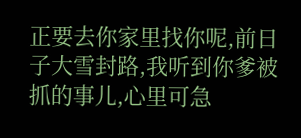正要去你家里找你呢,前日子大雪封路,我听到你爹被抓的事儿,心里可急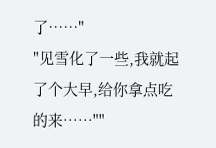了……"
"见雪化了一些,我就起了个大早,给你拿点吃的来……""